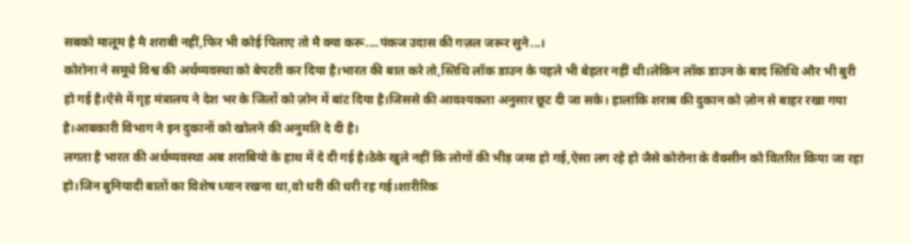सबको मालूम है मै शराबी नहीं,फिर भी कोई पिलाए तो मै क्या करू....पंकज उदास की गज़ल जरूर सुने...।
कोरोना ने समूचे विश्व की अर्थव्यवस्था को बेपटरी कर दिया है।भारत की बात करे तो,स्तिथि लॉक डाउन के पहले भी बेहतर नहीं थी।लेकिन लॉक डाउन के बाद स्तिथि और भी बुरी हो गई है।ऐसे में गृह मंत्रालय ने देश भर के जिलों को ज़ोन में बांट दिया है।जिससे की आवश्यकता अनुसार छूट दी जा सके। हालांकि शराब की दुकान को ज़ोन से बाहर रखा गया है।आबकारी विभाग ने इन दुकानों को खोलने की अनुमति दे दी है।
लगता है भारत की अर्थव्यवस्था अब शराबियो के हाथ में दे दी गई है।ठेके खुले नहीं कि लोगों की भीड़ जमा हो गई,ऐसा लग रहे हो जैसे कोरोना के वैक्सीन को वितरित किया जा रहा हो।जिन बुनियादी बातों का विशेष ध्यान रखना था,वो धरी की धरी रह गई।शारीरिक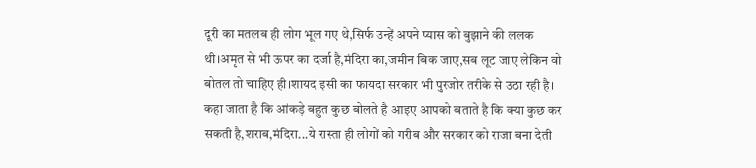दूरी का मतलब ही लोग भूल गए थे,सिर्फ उन्हें अपने प्यास को बुझाने की ललक थी।अमृत से भी ऊपर का दर्जा है,मंदिरा का,जमीन बिक जाए,सब लूट जाए लेकिन वो बोतल तो चाहिए ही।शायद इसी का फायदा सरकार भी पुरजोर तरीके से उठा रही है।
कहा जाता है कि आंकड़े बहुत कुछ बोलते है आइए आपको बताते है कि क्या कुछ कर सकती है,शराब,मंदिरा...ये रास्ता ही लोगों को गरीब और सरकार को राजा बना देती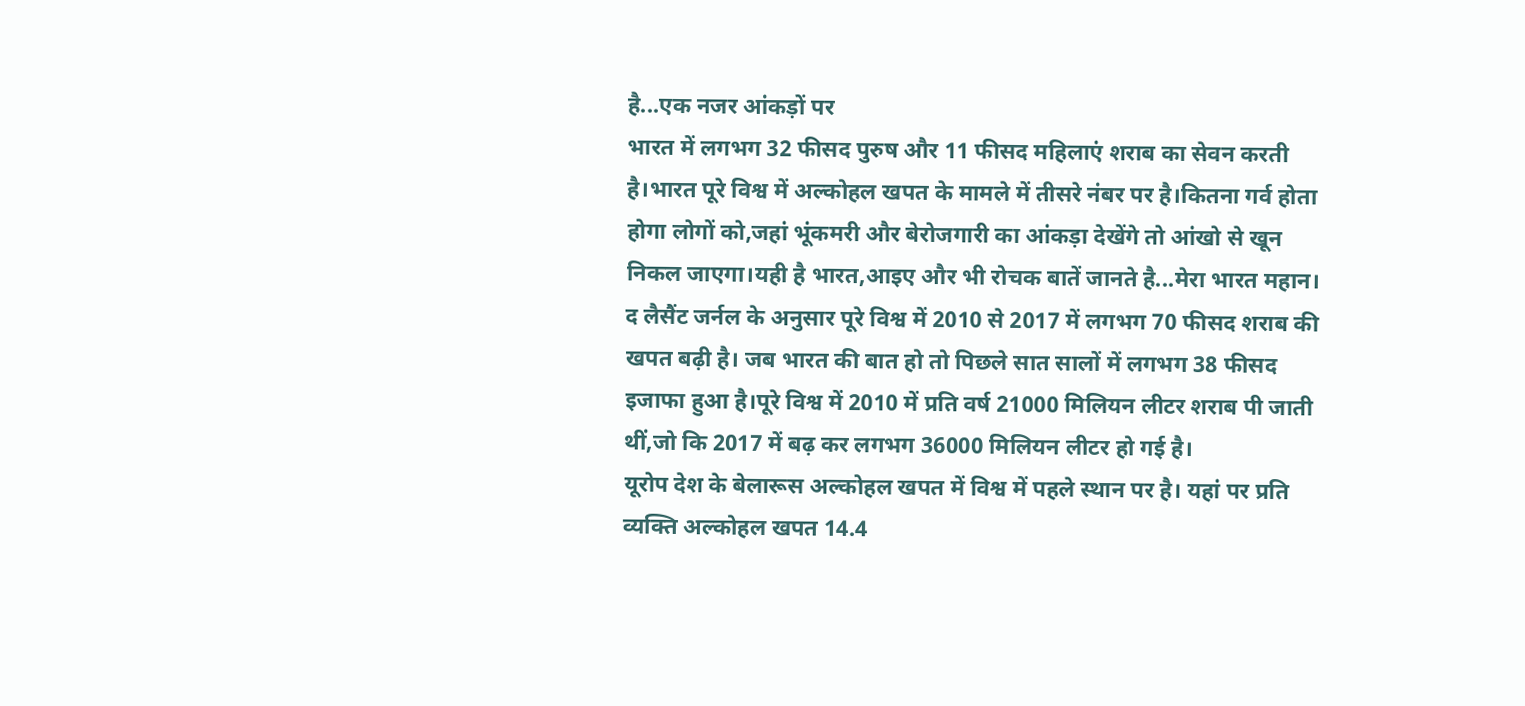है...एक नजर आंकड़ों पर
भारत में लगभग 32 फीसद पुरुष और 11 फीसद महिलाएं शराब का सेवन करती है।भारत पूरे विश्व में अल्कोहल खपत के मामले में तीसरे नंबर पर है।कितना गर्व होता होगा लोगों को,जहां भूंकमरी और बेरोजगारी का आंकड़ा देखेंगे तो आंखो से खून निकल जाएगा।यही है भारत,आइए और भी रोचक बातें जानते है...मेरा भारत महान।
द लैसैंट जर्नल के अनुसार पूरे विश्व में 2010 से 2017 में लगभग 70 फीसद शराब की खपत बढ़ी है। जब भारत की बात हो तो पिछले सात सालों में लगभग 38 फीसद इजाफा हुआ है।पूरे विश्व में 2010 में प्रति वर्ष 21000 मिलियन लीटर शराब पी जाती थीं,जो कि 2017 में बढ़ कर लगभग 36000 मिलियन लीटर हो गई है।
यूरोप देश के बेलारूस अल्कोहल खपत में विश्व में पहले स्थान पर है। यहां पर प्रति व्यक्ति अल्कोहल खपत 14.4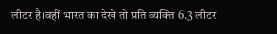लीटर है।वहीं भारत का देखे तो प्रति व्यक्ति 6.3 लीटर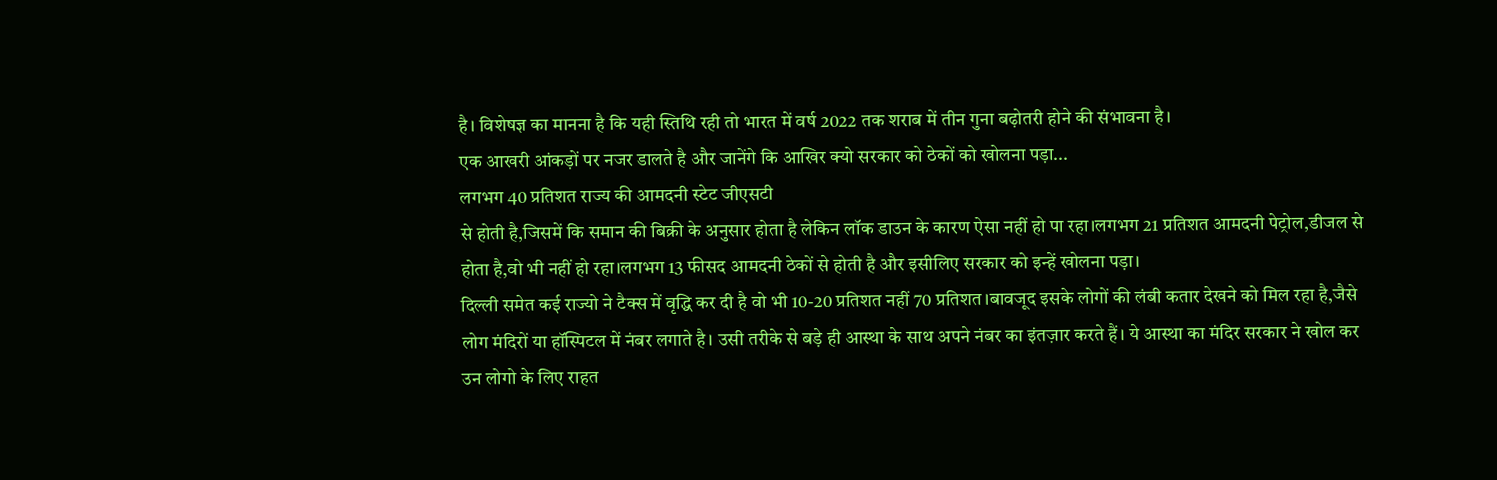है। विशेषज्ञ का मानना है कि यही स्तिथि रही तो भारत में वर्ष 2022 तक शराब में तीन गुना बढ़ोतरी होने की संभावना है।
एक आखरी आंकड़ों पर नजर डालते है और जानेंगे कि आखिर क्यो सरकार को ठेकों को खोलना पड़ा...
लगभग 40 प्रतिशत राज्य की आमदनी स्टेट जीएसटी
से होती है,जिसमें कि समान की बिक्री के अनुसार होता है लेकिन लॉक डाउन के कारण ऐसा नहीं हो पा रहा।लगभग 21 प्रतिशत आमदनी पेट्रोल,डीजल से होता है,वो भी नहीं हो रहा।लगभग 13 फीसद आमदनी ठेकों से होती है और इसीलिए सरकार को इन्हें खोलना पड़ा।
दिल्ली समेत कई राज्यो ने टैक्स में वृद्धि कर दी है वो भी 10-20 प्रतिशत नहीं 70 प्रतिशत।बावजूद इसके लोगों की लंबी कतार देखने को मिल रहा है,जैसे लोग मंदिरों या हॉस्पिटल में नंबर लगाते है। उसी तरीके से बड़े ही आस्था के साथ अपने नंबर का इंतज़ार करते हैं। ये आस्था का मंदिर सरकार ने खोल कर उन लोगो के लिए राहत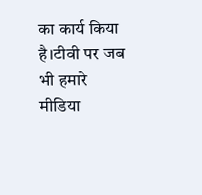का कार्य किया है।टीवी पर जब भी हमारे मीडिया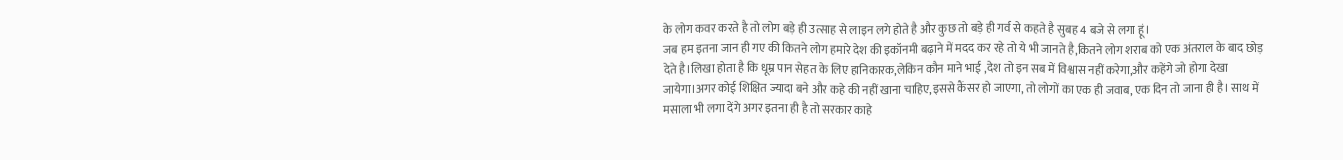के लोग कवर करते है तो लोग बड़े ही उत्साह से लाइन लगे होते है और कुछ तो बड़े ही गर्व से कहते है सुबह 4 बजे से लगा हूं।
जब हम इतना जान ही गए की कितने लोग हमारे देश की इकॉनमी बढ़ाने में मदद कर रहे तो ये भी जानते है,कितने लोग शराब को एक अंतराल के बाद छोड़ देते है।लिखा होता है कि धूम्र पान सेहत के लिए हानिकारक,लेकिन कौन माने भाई ,देश तो इन सब में विश्वास नहीं करेगा,और कहेंगे जो होगा देखा जायेगा।अगर कोई शिक्षित ज्यादा बने और कहे की नहीं खाना चाहिए,इससे कैंसर हो जाएगा, तो लोगों का एक ही जवाब, एक दिन तो जाना ही है। साथ में मसाला भी लगा देंगे अगर इतना ही है तो सरकार काहे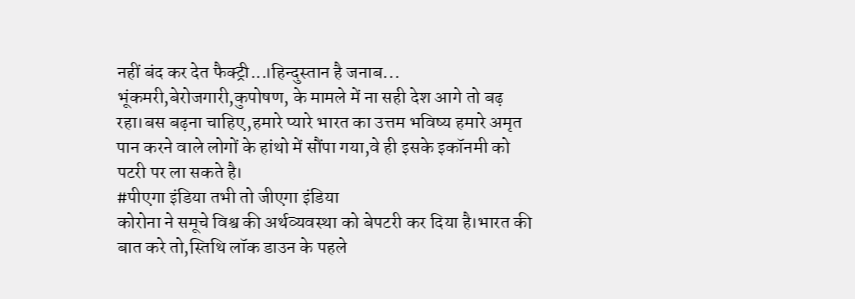नहीं बंद कर देत फैक्ट्री...।हिन्दुस्तान है जनाब...
भूंकमरी,बेरोजगारी,कुपोषण, के मामले में ना सही देश आगे तो बढ़ रहा।बस बढ़ना चाहिए,हमारे प्यारे भारत का उत्तम भविष्य हमारे अमृत पान करने वाले लोगों के हांथो में सौंपा गया,वे ही इसके इकॉनमी को पटरी पर ला सकते है।
#पीएगा इंडिया तभी तो जीएगा इंडिया
कोरोना ने समूचे विश्व की अर्थव्यवस्था को बेपटरी कर दिया है।भारत की बात करे तो,स्तिथि लॉक डाउन के पहले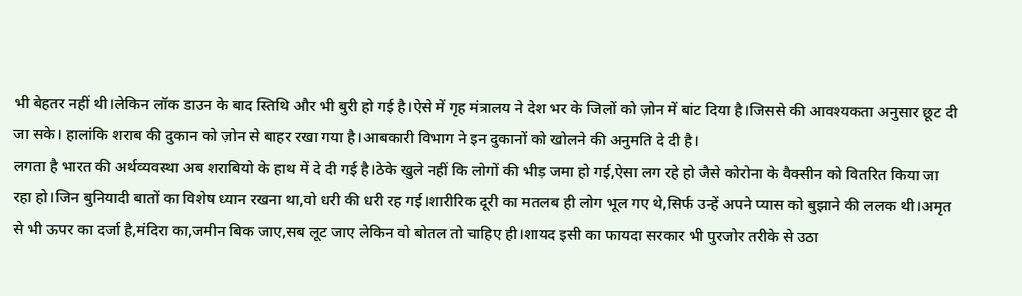भी बेहतर नहीं थी।लेकिन लॉक डाउन के बाद स्तिथि और भी बुरी हो गई है।ऐसे में गृह मंत्रालय ने देश भर के जिलों को ज़ोन में बांट दिया है।जिससे की आवश्यकता अनुसार छूट दी जा सके। हालांकि शराब की दुकान को ज़ोन से बाहर रखा गया है।आबकारी विभाग ने इन दुकानों को खोलने की अनुमति दे दी है।
लगता है भारत की अर्थव्यवस्था अब शराबियो के हाथ में दे दी गई है।ठेके खुले नहीं कि लोगों की भीड़ जमा हो गई,ऐसा लग रहे हो जैसे कोरोना के वैक्सीन को वितरित किया जा रहा हो।जिन बुनियादी बातों का विशेष ध्यान रखना था,वो धरी की धरी रह गई।शारीरिक दूरी का मतलब ही लोग भूल गए थे,सिर्फ उन्हें अपने प्यास को बुझाने की ललक थी।अमृत से भी ऊपर का दर्जा है,मंदिरा का,जमीन बिक जाए,सब लूट जाए लेकिन वो बोतल तो चाहिए ही।शायद इसी का फायदा सरकार भी पुरजोर तरीके से उठा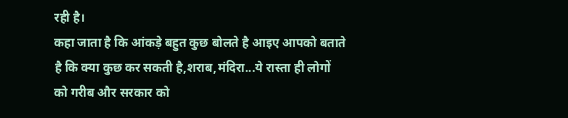रही है।
कहा जाता है कि आंकड़े बहुत कुछ बोलते है आइए आपको बताते है कि क्या कुछ कर सकती है,शराब,मंदिरा...ये रास्ता ही लोगों को गरीब और सरकार को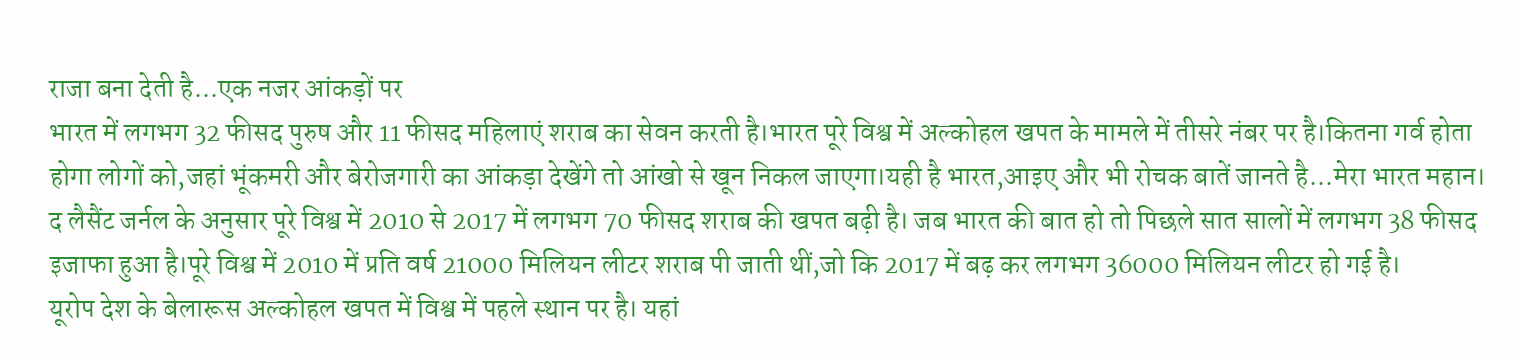राजा बना देती है...एक नजर आंकड़ों पर
भारत में लगभग 32 फीसद पुरुष और 11 फीसद महिलाएं शराब का सेवन करती है।भारत पूरे विश्व में अल्कोहल खपत के मामले में तीसरे नंबर पर है।कितना गर्व होता होगा लोगों को,जहां भूंकमरी और बेरोजगारी का आंकड़ा देखेंगे तो आंखो से खून निकल जाएगा।यही है भारत,आइए और भी रोचक बातें जानते है...मेरा भारत महान।
द लैसैंट जर्नल के अनुसार पूरे विश्व में 2010 से 2017 में लगभग 70 फीसद शराब की खपत बढ़ी है। जब भारत की बात हो तो पिछले सात सालों में लगभग 38 फीसद इजाफा हुआ है।पूरे विश्व में 2010 में प्रति वर्ष 21000 मिलियन लीटर शराब पी जाती थीं,जो कि 2017 में बढ़ कर लगभग 36000 मिलियन लीटर हो गई है।
यूरोप देश के बेलारूस अल्कोहल खपत में विश्व में पहले स्थान पर है। यहां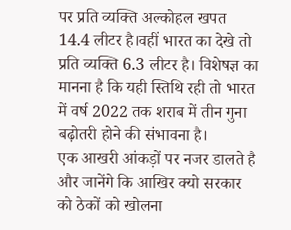पर प्रति व्यक्ति अल्कोहल खपत 14.4 लीटर है।वहीं भारत का देखे तो प्रति व्यक्ति 6.3 लीटर है। विशेषज्ञ का मानना है कि यही स्तिथि रही तो भारत में वर्ष 2022 तक शराब में तीन गुना बढ़ोतरी होने की संभावना है।
एक आखरी आंकड़ों पर नजर डालते है और जानेंगे कि आखिर क्यो सरकार को ठेकों को खोलना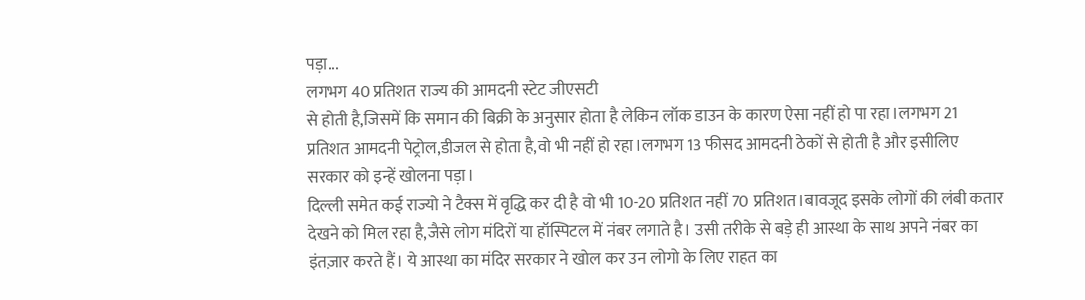पड़ा...
लगभग 40 प्रतिशत राज्य की आमदनी स्टेट जीएसटी
से होती है,जिसमें कि समान की बिक्री के अनुसार होता है लेकिन लॉक डाउन के कारण ऐसा नहीं हो पा रहा।लगभग 21 प्रतिशत आमदनी पेट्रोल,डीजल से होता है,वो भी नहीं हो रहा।लगभग 13 फीसद आमदनी ठेकों से होती है और इसीलिए सरकार को इन्हें खोलना पड़ा।
दिल्ली समेत कई राज्यो ने टैक्स में वृद्धि कर दी है वो भी 10-20 प्रतिशत नहीं 70 प्रतिशत।बावजूद इसके लोगों की लंबी कतार देखने को मिल रहा है,जैसे लोग मंदिरों या हॉस्पिटल में नंबर लगाते है। उसी तरीके से बड़े ही आस्था के साथ अपने नंबर का इंतज़ार करते हैं। ये आस्था का मंदिर सरकार ने खोल कर उन लोगो के लिए राहत का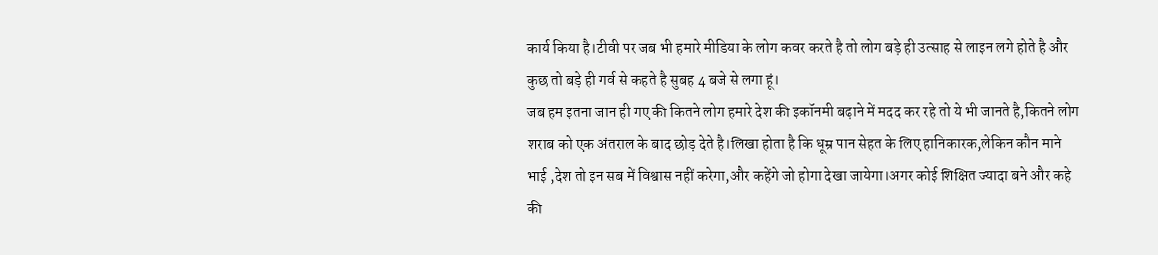कार्य किया है।टीवी पर जब भी हमारे मीडिया के लोग कवर करते है तो लोग बड़े ही उत्साह से लाइन लगे होते है और कुछ तो बड़े ही गर्व से कहते है सुबह 4 बजे से लगा हूं।
जब हम इतना जान ही गए की कितने लोग हमारे देश की इकॉनमी बढ़ाने में मदद कर रहे तो ये भी जानते है,कितने लोग शराब को एक अंतराल के बाद छोड़ देते है।लिखा होता है कि धूम्र पान सेहत के लिए हानिकारक,लेकिन कौन माने भाई ,देश तो इन सब में विश्वास नहीं करेगा,और कहेंगे जो होगा देखा जायेगा।अगर कोई शिक्षित ज्यादा बने और कहे की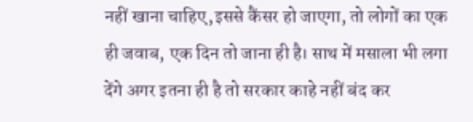नहीं खाना चाहिए,इससे कैंसर हो जाएगा, तो लोगों का एक ही जवाब, एक दिन तो जाना ही है। साथ में मसाला भी लगा देंगे अगर इतना ही है तो सरकार काहे नहीं बंद कर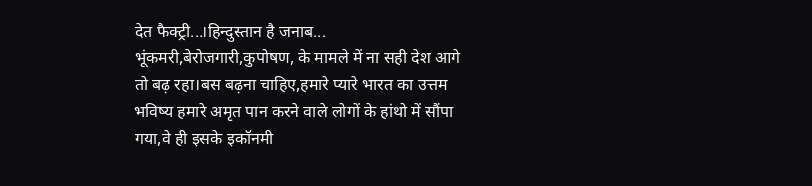देत फैक्ट्री...।हिन्दुस्तान है जनाब...
भूंकमरी,बेरोजगारी,कुपोषण, के मामले में ना सही देश आगे तो बढ़ रहा।बस बढ़ना चाहिए,हमारे प्यारे भारत का उत्तम भविष्य हमारे अमृत पान करने वाले लोगों के हांथो में सौंपा गया,वे ही इसके इकॉनमी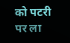को पटरी पर ला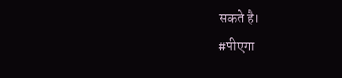सकते है।
#पीएगा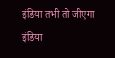इंडिया तभी तो जीएगा इंडिया